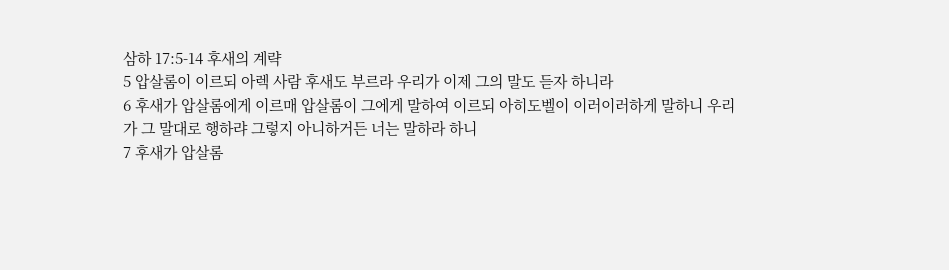삼하 17:5-14 후새의 계략
5 압살롬이 이르되 아렉 사람 후새도 부르라 우리가 이제 그의 말도 듣자 하니라
6 후새가 압살롬에게 이르매 압살롬이 그에게 말하여 이르되 아히도벨이 이러이러하게 말하니 우리가 그 말대로 행하랴 그렇지 아니하거든 너는 말하라 하니
7 후새가 압살롬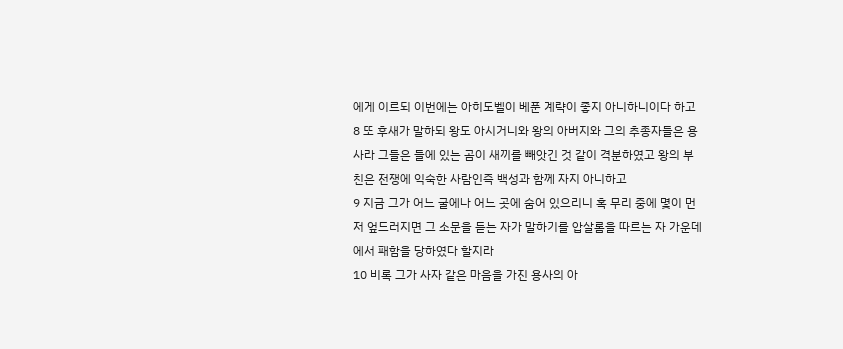에게 이르되 이번에는 아히도벨이 베푼 계략이 좋지 아니하니이다 하고
8 또 후새가 말하되 왕도 아시거니와 왕의 아버지와 그의 추종자들은 용사라 그들은 들에 있는 곰이 새끼를 빼앗긴 것 같이 격분하였고 왕의 부친은 전쟁에 익숙한 사람인즉 백성과 함께 자지 아니하고
9 지금 그가 어느 굴에나 어느 곳에 숨어 있으리니 혹 무리 중에 몇이 먼저 엎드러지면 그 소문을 듣는 자가 말하기를 압살롬을 따르는 자 가운데에서 패함을 당하였다 할지라
10 비록 그가 사자 같은 마음을 가진 용사의 아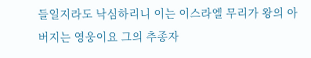들일지라도 낙심하리니 이는 이스라엘 무리가 왕의 아버지는 영웅이요 그의 추종자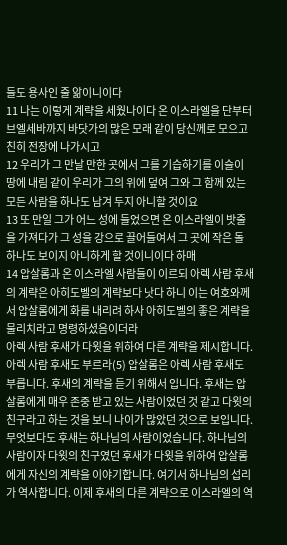들도 용사인 줄 앎이니이다
11 나는 이렇게 계략을 세웠나이다 온 이스라엘을 단부터 브엘세바까지 바닷가의 많은 모래 같이 당신께로 모으고 친히 전장에 나가시고
12 우리가 그 만날 만한 곳에서 그를 기습하기를 이슬이 땅에 내림 같이 우리가 그의 위에 덮여 그와 그 함께 있는 모든 사람을 하나도 남겨 두지 아니할 것이요
13 또 만일 그가 어느 성에 들었으면 온 이스라엘이 밧줄을 가져다가 그 성을 강으로 끌어들여서 그 곳에 작은 돌 하나도 보이지 아니하게 할 것이니이다 하매
14 압살롬과 온 이스라엘 사람들이 이르되 아렉 사람 후새의 계략은 아히도벨의 계략보다 낫다 하니 이는 여호와께서 압살롬에게 화를 내리려 하사 아히도벨의 좋은 계략을 물리치라고 명령하셨음이더라
아렉 사람 후새가 다윗을 위하여 다른 계략을 제시합니다.
아렉 사람 후새도 부르라(5) 압살롬은 아렉 사람 후새도 부릅니다. 후새의 계략을 듣기 위해서 입니다. 후새는 압살롬에게 매우 존중 받고 있는 사람이었던 것 같고 다윗의 친구라고 하는 것을 보니 나이가 많았던 것으로 보입니다. 무엇보다도 후새는 하나님의 사람이었습니다. 하나님의 사람이자 다윗의 친구였던 후새가 다윗을 위하여 압살롬에게 자신의 계략을 이야기합니다. 여기서 하나님의 섭리가 역사합니다. 이제 후새의 다른 계략으로 이스라엘의 역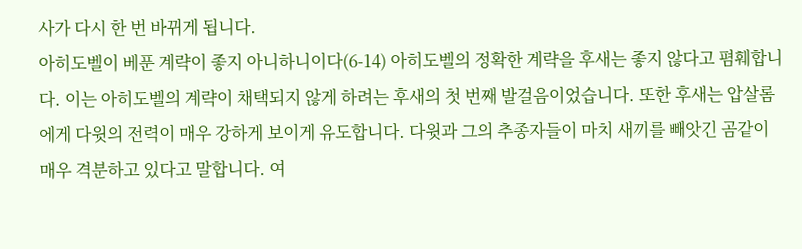사가 다시 한 번 바뀌게 됩니다.
아히도벨이 베푼 계략이 좋지 아니하니이다(6-14) 아히도벨의 정확한 계략을 후새는 좋지 않다고 폄훼합니다. 이는 아히도벨의 계략이 채택되지 않게 하려는 후새의 첫 번째 발걸음이었습니다. 또한 후새는 압살롬에게 다윗의 전력이 매우 강하게 보이게 유도합니다. 다윗과 그의 추종자들이 마치 새끼를 빼앗긴 곰같이 매우 격분하고 있다고 말합니다. 여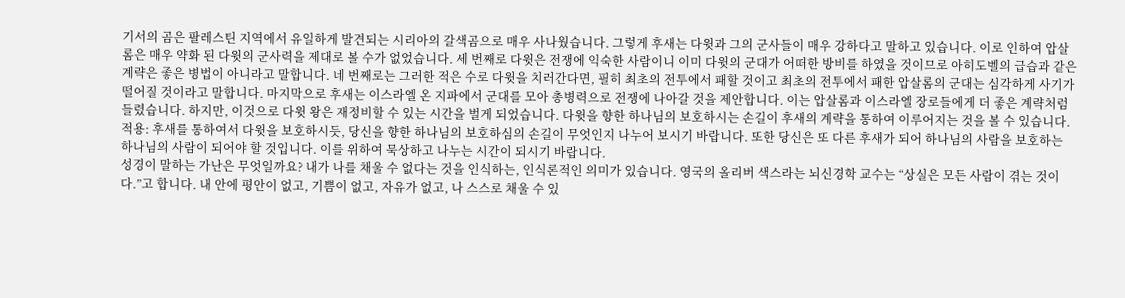기서의 곰은 팔레스틴 지역에서 유일하게 발견되는 시리아의 갈색곰으로 매우 사나웠습니다. 그렇게 후새는 다윗과 그의 군사들이 매우 강하다고 말하고 있습니다. 이로 인하여 압살롬은 매우 약화 된 다윗의 군사력을 제대로 볼 수가 없었습니다. 세 번째로 다윗은 전쟁에 익숙한 사람이니 이미 다윗의 군대가 어떠한 방비를 하였을 것이므로 아히도벨의 급습과 같은 계략은 좋은 병법이 아니라고 말합니다. 네 번째로는 그러한 적은 수로 다윗을 치러간다면, 필히 최초의 전투에서 패할 것이고 최초의 전투에서 패한 압살롬의 군대는 심각하게 사기가 떨어질 것이라고 말합니다. 마지막으로 후새는 이스라엘 온 지파에서 군대를 모아 총병력으로 전쟁에 나아갈 것을 제안합니다. 이는 압살롬과 이스라엘 장로들에게 더 좋은 계략처럼 들렸습니다. 하지만, 이것으로 다윗 왕은 재정비할 수 있는 시간을 벌게 되었습니다. 다윗을 향한 하나님의 보호하시는 손길이 후새의 계략을 통하여 이루어지는 것을 볼 수 있습니다.
적용: 후새를 통하여서 다윗을 보호하시듯, 당신을 향한 하나님의 보호하심의 손길이 무엇인지 나누어 보시기 바랍니다. 또한 당신은 또 다른 후새가 되어 하나님의 사람을 보호하는 하나님의 사람이 되어야 할 것입니다. 이를 위하여 묵상하고 나누는 시간이 되시기 바랍니다.
성경이 말하는 가난은 무엇일까요? 내가 나를 채울 수 없다는 것을 인식하는, 인식론적인 의미가 있습니다. 영국의 올리버 색스라는 뇌신경학 교수는 “상실은 모든 사람이 겪는 것이다.”고 합니다. 내 안에 평안이 없고, 기쁨이 없고, 자유가 없고, 나 스스로 채울 수 있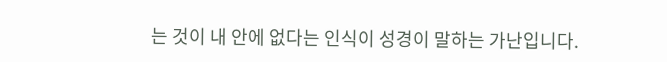는 것이 내 안에 없다는 인식이 성경이 말하는 가난입니다.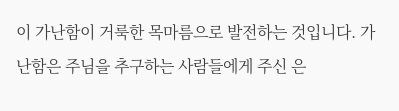이 가난함이 거룩한 목마름으로 발전하는 것입니다. 가난함은 주님을 추구하는 사람들에게 주신 은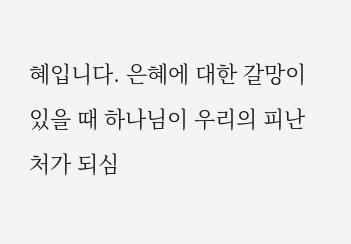혜입니다. 은혜에 대한 갈망이 있을 때 하나님이 우리의 피난처가 되심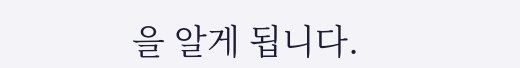을 알게 됩니다.